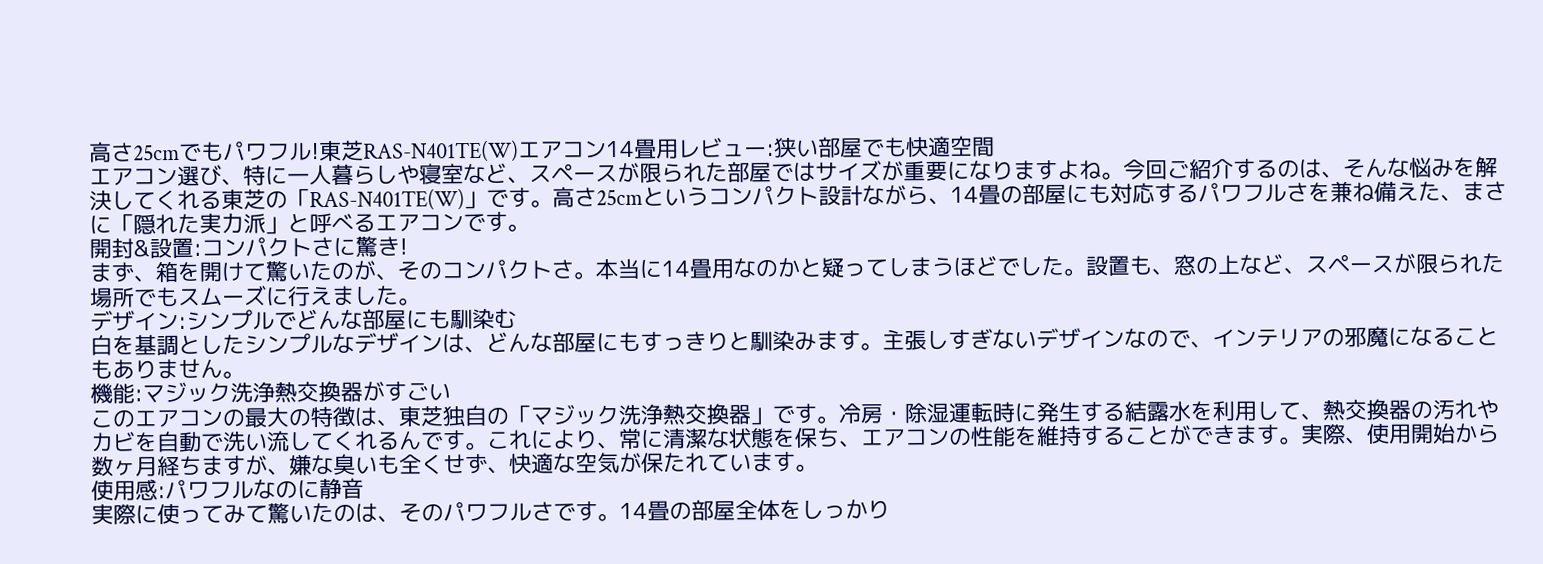高さ25cmでもパワフル!東芝RAS-N401TE(W)エアコン14畳用レビュー:狭い部屋でも快適空間
エアコン選び、特に一人暮らしや寝室など、スペースが限られた部屋ではサイズが重要になりますよね。今回ご紹介するのは、そんな悩みを解決してくれる東芝の「RAS-N401TE(W)」です。高さ25cmというコンパクト設計ながら、14畳の部屋にも対応するパワフルさを兼ね備えた、まさに「隠れた実力派」と呼べるエアコンです。
開封&設置:コンパクトさに驚き!
まず、箱を開けて驚いたのが、そのコンパクトさ。本当に14畳用なのかと疑ってしまうほどでした。設置も、窓の上など、スペースが限られた場所でもスムーズに行えました。
デザイン:シンプルでどんな部屋にも馴染む
白を基調としたシンプルなデザインは、どんな部屋にもすっきりと馴染みます。主張しすぎないデザインなので、インテリアの邪魔になることもありません。
機能:マジック洗浄熱交換器がすごい
このエアコンの最大の特徴は、東芝独自の「マジック洗浄熱交換器」です。冷房・除湿運転時に発生する結露水を利用して、熱交換器の汚れやカビを自動で洗い流してくれるんです。これにより、常に清潔な状態を保ち、エアコンの性能を維持することができます。実際、使用開始から数ヶ月経ちますが、嫌な臭いも全くせず、快適な空気が保たれています。
使用感:パワフルなのに静音
実際に使ってみて驚いたのは、そのパワフルさです。14畳の部屋全体をしっかり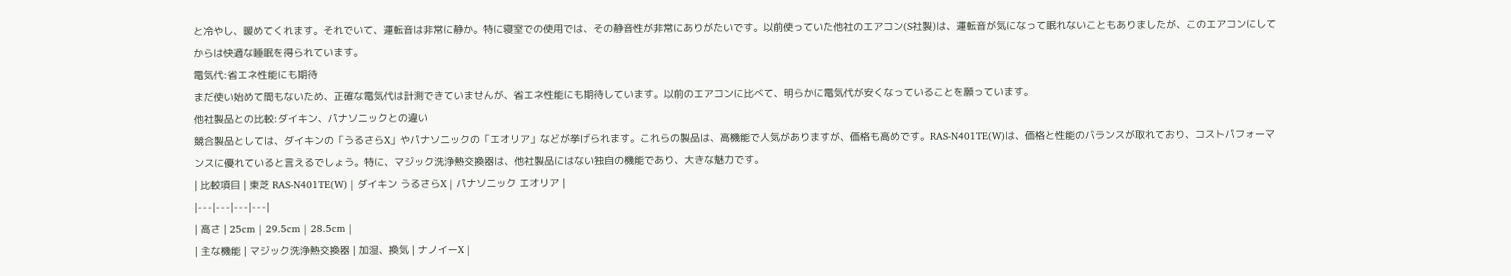と冷やし、暖めてくれます。それでいて、運転音は非常に静か。特に寝室での使用では、その静音性が非常にありがたいです。以前使っていた他社のエアコン(S社製)は、運転音が気になって眠れないこともありましたが、このエアコンにしてからは快適な睡眠を得られています。
電気代:省エネ性能にも期待
まだ使い始めて間もないため、正確な電気代は計測できていませんが、省エネ性能にも期待しています。以前のエアコンに比べて、明らかに電気代が安くなっていることを願っています。
他社製品との比較:ダイキン、パナソニックとの違い
競合製品としては、ダイキンの「うるさらX」やパナソニックの「エオリア」などが挙げられます。これらの製品は、高機能で人気がありますが、価格も高めです。RAS-N401TE(W)は、価格と性能のバランスが取れており、コストパフォーマンスに優れていると言えるでしょう。特に、マジック洗浄熱交換器は、他社製品にはない独自の機能であり、大きな魅力です。
| 比較項目 | 東芝 RAS-N401TE(W) | ダイキン うるさらX | パナソニック エオリア |
|---|---|---|---|
| 高さ | 25cm | 29.5cm | 28.5cm |
| 主な機能 | マジック洗浄熱交換器 | 加湿、換気 | ナノイーX |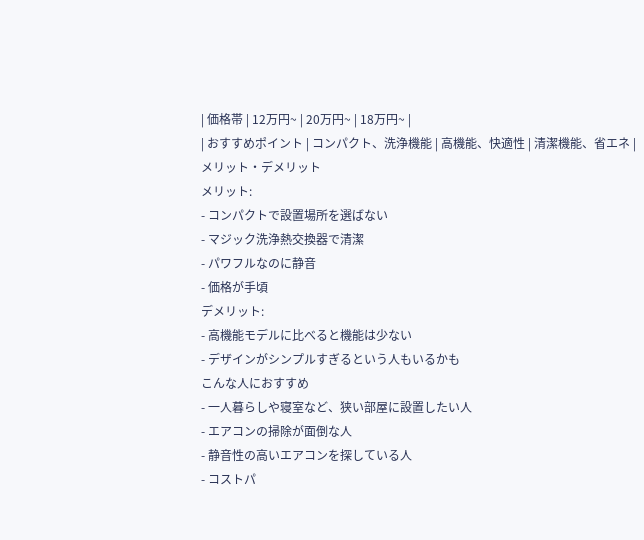| 価格帯 | 12万円~ | 20万円~ | 18万円~ |
| おすすめポイント | コンパクト、洗浄機能 | 高機能、快適性 | 清潔機能、省エネ |
メリット・デメリット
メリット:
- コンパクトで設置場所を選ばない
- マジック洗浄熱交換器で清潔
- パワフルなのに静音
- 価格が手頃
デメリット:
- 高機能モデルに比べると機能は少ない
- デザインがシンプルすぎるという人もいるかも
こんな人におすすめ
- 一人暮らしや寝室など、狭い部屋に設置したい人
- エアコンの掃除が面倒な人
- 静音性の高いエアコンを探している人
- コストパ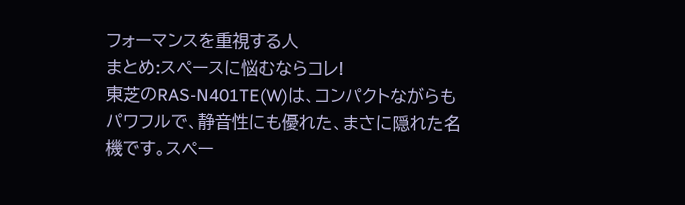フォーマンスを重視する人
まとめ:スペースに悩むならコレ!
東芝のRAS-N401TE(W)は、コンパクトながらもパワフルで、静音性にも優れた、まさに隠れた名機です。スペー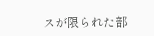スが限られた部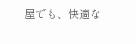屋でも、快適な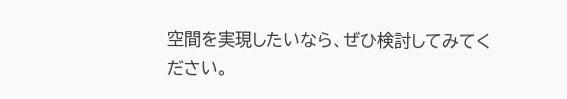空間を実現したいなら、ぜひ検討してみてください。